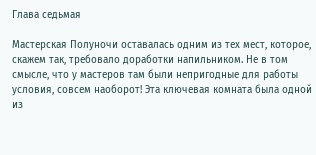Глава седьмая

Мастерская Полуночи оставалась одним из тех мест, которое, скажем так, требовало доработки напильником. Не в том смысле, что у мастеров там были непригодные для работы условия, совсем наоборот! Эта ключевая комната была одной из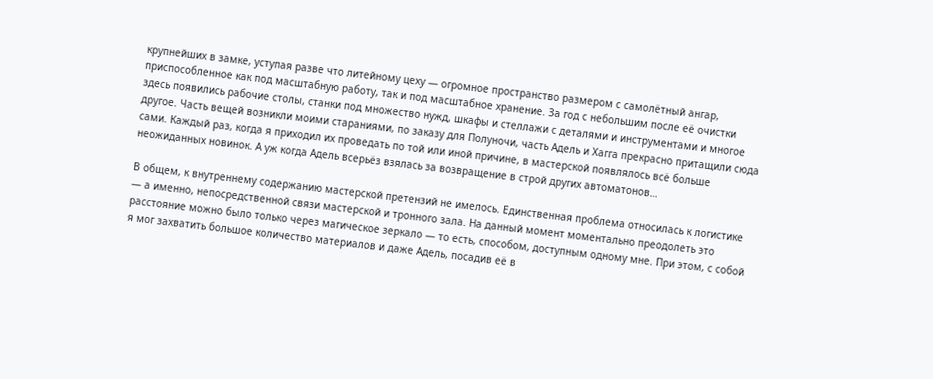крупнейших в замке, уступая разве что литейному цеху — огромное пространство размером с самолётный ангар, приспособленное как под масштабную работу, так и под масштабное хранение. За год с небольшим после её очистки здесь появились рабочие столы, станки под множество нужд, шкафы и стеллажи с деталями и инструментами и многое другое. Часть вещей возникли моими стараниями, по заказу для Полуночи, часть Адель и Хагга прекрасно притащили сюда сами. Каждый раз, когда я приходил их проведать по той или иной причине, в мастерской появлялось всё больше неожиданных новинок. А уж когда Адель всерьёз взялась за возвращение в строй других автоматонов…

В общем, к внутреннему содержанию мастерской претензий не имелось. Единственная проблема относилась к логистике — а именно, непосредственной связи мастерской и тронного зала. На данный момент моментально преодолеть это расстояние можно было только через магическое зеркало — то есть, способом, доступным одному мне. При этом, с собой я мог захватить большое количество материалов и даже Адель, посадив её в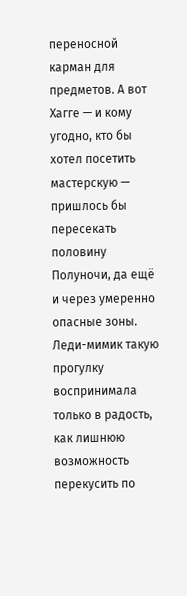переносной карман для предметов. А вот Хагге — и кому угодно, кто бы хотел посетить мастерскую — пришлось бы пересекать половину Полуночи, да ещё и через умеренно опасные зоны. Леди-мимик такую прогулку воспринимала только в радость, как лишнюю возможность перекусить по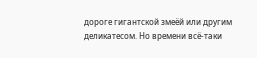дороге гигантской змеёй или другим деликатесом. Но времени всё-таки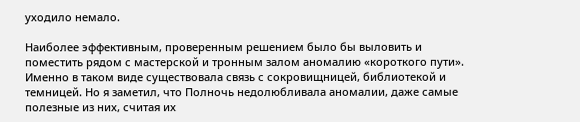уходило немало.

Наиболее эффективным, проверенным решением было бы выловить и поместить рядом с мастерской и тронным залом аномалию «короткого пути». Именно в таком виде существовала связь с сокровищницей, библиотекой и темницей. Но я заметил, что Полночь недолюбливала аномалии, даже самые полезные из них, считая их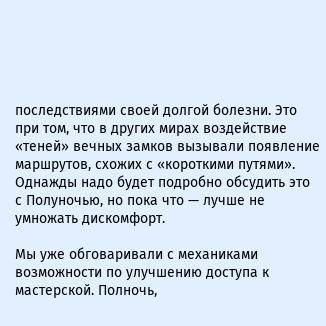последствиями своей долгой болезни. Это при том, что в других мирах воздействие «теней» вечных замков вызывали появление маршрутов, схожих с «короткими путями». Однажды надо будет подробно обсудить это с Полуночью, но пока что — лучше не умножать дискомфорт.

Мы уже обговаривали с механиками возможности по улучшению доступа к мастерской. Полночь,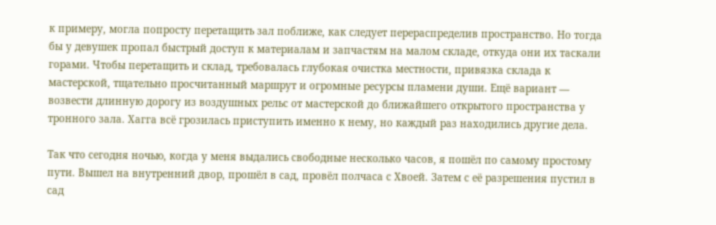к примеру, могла попросту перетащить зал поближе, как следует перераспределив пространство. Но тогда бы у девушек пропал быстрый доступ к материалам и запчастям на малом складе, откуда они их таскали горами. Чтобы перетащить и склад, требовалась глубокая очистка местности, привязка склада к мастерской, тщательно просчитанный маршрут и огромные ресурсы пламени души. Ещё вариант — возвести длинную дорогу из воздушных рельс от мастерской до ближайшего открытого пространства у тронного зала. Хагга всё грозилась приступить именно к нему, но каждый раз находились другие дела.

Так что сегодня ночью, когда у меня выдались свободные несколько часов, я пошёл по самому простому пути. Вышел на внутренний двор, прошёл в сад, провёл полчаса с Хвоей. Затем с её разрешения пустил в сад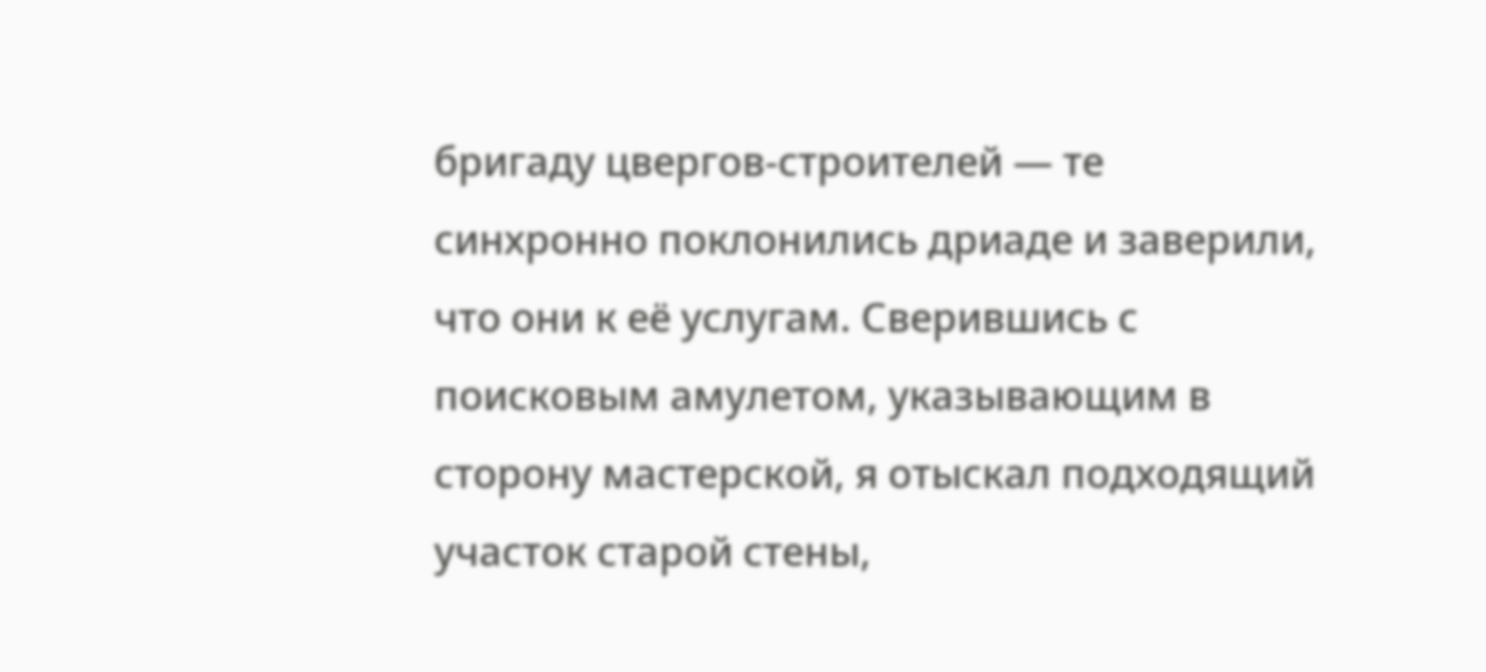бригаду цвергов-строителей — те синхронно поклонились дриаде и заверили, что они к её услугам. Сверившись с поисковым амулетом, указывающим в сторону мастерской, я отыскал подходящий участок старой стены,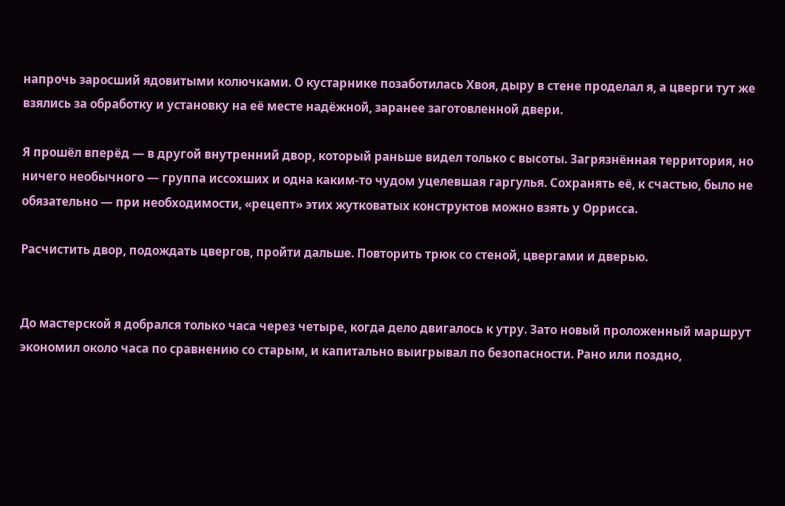напрочь заросший ядовитыми колючками. О кустарнике позаботилась Хвоя, дыру в стене проделал я, а цверги тут же взялись за обработку и установку на её месте надёжной, заранее заготовленной двери.

Я прошёл вперёд — в другой внутренний двор, который раньше видел только с высоты. Загрязнённая территория, но ничего необычного — группа иссохших и одна каким-то чудом уцелевшая гаргулья. Сохранять её, к счастью, было не обязательно — при необходимости, «рецепт» этих жутковатых конструктов можно взять у Оррисса.

Расчистить двор, подождать цвергов, пройти дальше. Повторить трюк со стеной, цвергами и дверью.


До мастерской я добрался только часа через четыре, когда дело двигалось к утру. Зато новый проложенный маршрут экономил около часа по сравнению со старым, и капитально выигрывал по безопасности. Рано или поздно,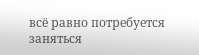всё равно потребуется заняться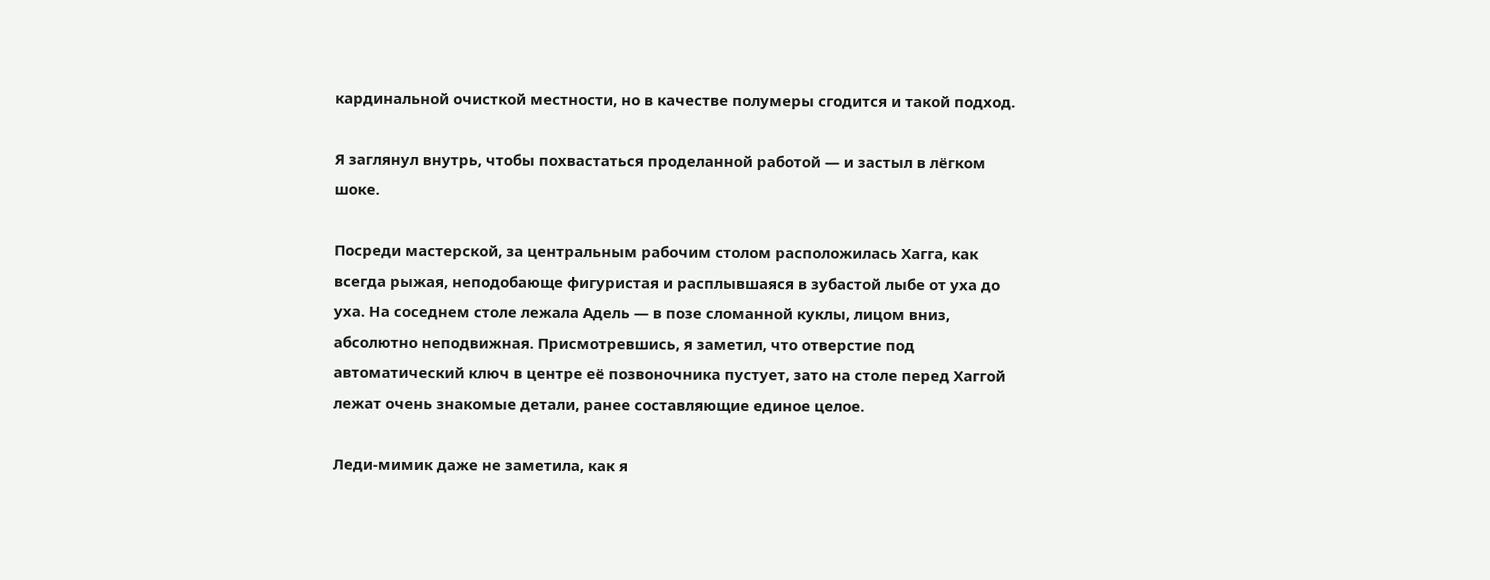кардинальной очисткой местности, но в качестве полумеры сгодится и такой подход.

Я заглянул внутрь, чтобы похвастаться проделанной работой — и застыл в лёгком шоке.

Посреди мастерской, за центральным рабочим столом расположилась Хагга, как всегда рыжая, неподобающе фигуристая и расплывшаяся в зубастой лыбе от уха до уха. На соседнем столе лежала Адель — в позе сломанной куклы, лицом вниз, абсолютно неподвижная. Присмотревшись, я заметил, что отверстие под автоматический ключ в центре её позвоночника пустует, зато на столе перед Хаггой лежат очень знакомые детали, ранее составляющие единое целое.

Леди-мимик даже не заметила, как я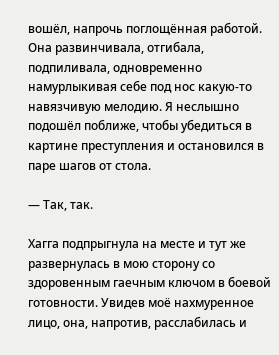вошёл, напрочь поглощённая работой. Она развинчивала, отгибала, подпиливала, одновременно намурлыкивая себе под нос какую-то навязчивую мелодию. Я неслышно подошёл поближе, чтобы убедиться в картине преступления и остановился в паре шагов от стола.

— Так, так.

Хагга подпрыгнула на месте и тут же развернулась в мою сторону со здоровенным гаечным ключом в боевой готовности. Увидев моё нахмуренное лицо, она, напротив, расслабилась и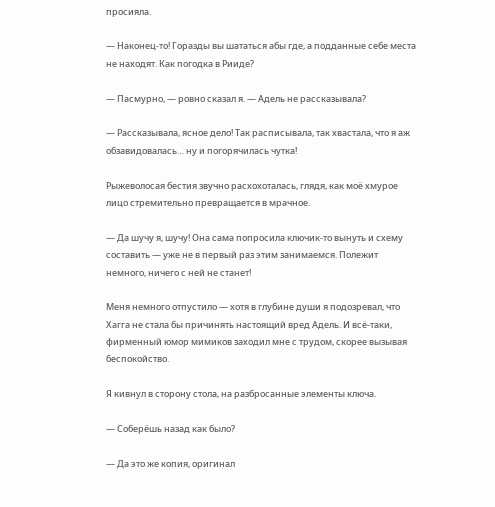просияла.

— Наконец-то! Горазды вы шататься абы где, а подданные себе места не находят. Как погодка в Рииде?

— Пасмурно, — ровно сказал я. — Адель не рассказывала?

— Рассказывала, ясное дело! Так расписывала, так хвастала, что я аж обзавидовалась… ну и погорячилась чутка!

Рыжеволосая бестия звучно расхохоталась, глядя, как моё хмурое лицо стремительно превращается в мрачное.

— Да шучу я, шучу! Она сама попросила ключик-то вынуть и схему составить — уже не в первый раз этим занимаемся. Полежит немного, ничего с ней не станет!

Меня немного отпустило — хотя в глубине души я подозревал, что Хагга не стала бы причинять настоящий вред Адель. И всё-таки, фирменный юмор мимиков заходил мне с трудом, скорее вызывая беспокойство.

Я кивнул в сторону стола, на разбросанные элементы ключа.

— Соберёшь назад как было?

— Да это же копия, оригинал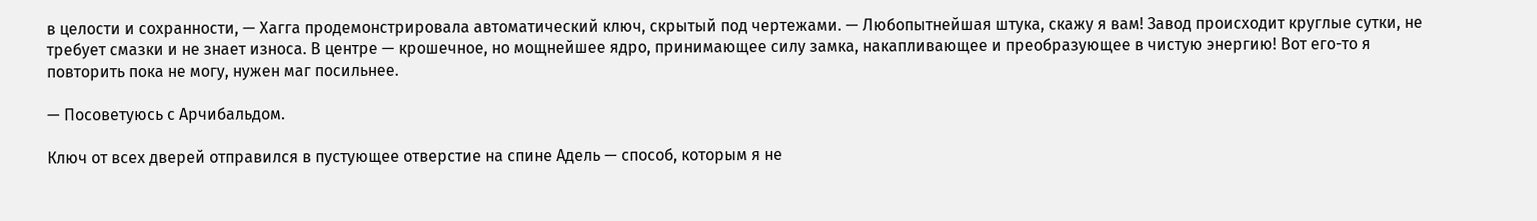в целости и сохранности, — Хагга продемонстрировала автоматический ключ, скрытый под чертежами. — Любопытнейшая штука, скажу я вам! Завод происходит круглые сутки, не требует смазки и не знает износа. В центре — крошечное, но мощнейшее ядро, принимающее силу замка, накапливающее и преобразующее в чистую энергию! Вот его-то я повторить пока не могу, нужен маг посильнее.

— Посоветуюсь с Арчибальдом.

Ключ от всех дверей отправился в пустующее отверстие на спине Адель — способ, которым я не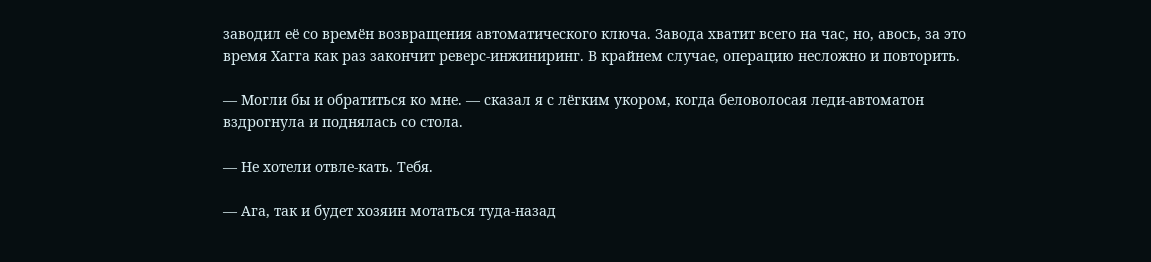заводил её со времён возвращения автоматического ключа. Завода хватит всего на час, но, авось, за это время Хагга как раз закончит реверс-инжиниринг. В крайнем случае, операцию несложно и повторить.

— Могли бы и обратиться ко мне. — сказал я с лёгким укором, когда беловолосая леди-автоматон вздрогнула и поднялась со стола.

— Не хотели отвле-кать. Тебя.

— Ага, так и будет хозяин мотаться туда-назад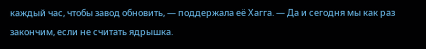каждый час, чтобы завод обновить, — поддержала её Хагга. — Да и сегодня мы как раз закончим, если не считать ядрышка.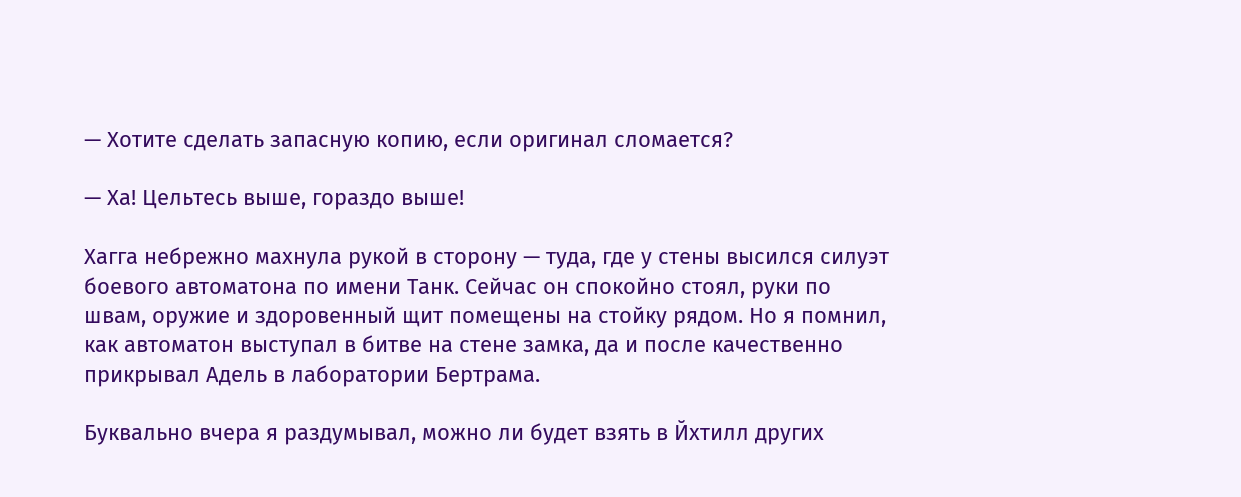— Хотите сделать запасную копию, если оригинал сломается?

— Ха! Цельтесь выше, гораздо выше!

Хагга небрежно махнула рукой в сторону — туда, где у стены высился силуэт боевого автоматона по имени Танк. Сейчас он спокойно стоял, руки по швам, оружие и здоровенный щит помещены на стойку рядом. Но я помнил, как автоматон выступал в битве на стене замка, да и после качественно прикрывал Адель в лаборатории Бертрама.

Буквально вчера я раздумывал, можно ли будет взять в Йхтилл других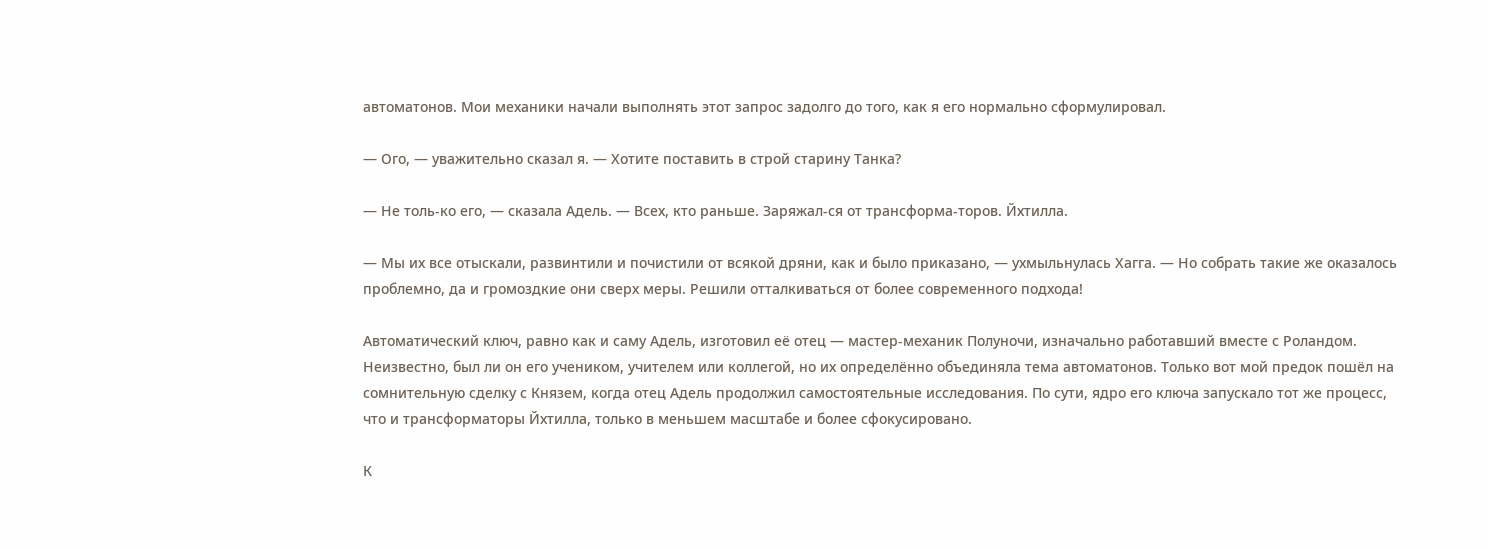автоматонов. Мои механики начали выполнять этот запрос задолго до того, как я его нормально сформулировал.

— Ого, — уважительно сказал я. — Хотите поставить в строй старину Танка?

— Не толь-ко его, — сказала Адель. — Всех, кто раньше. Заряжал-ся от трансформа-торов. Йхтилла.

— Мы их все отыскали, развинтили и почистили от всякой дряни, как и было приказано, — ухмыльнулась Хагга. — Но собрать такие же оказалось проблемно, да и громоздкие они сверх меры. Решили отталкиваться от более современного подхода!

Автоматический ключ, равно как и саму Адель, изготовил её отец — мастер-механик Полуночи, изначально работавший вместе с Роландом. Неизвестно, был ли он его учеником, учителем или коллегой, но их определённо объединяла тема автоматонов. Только вот мой предок пошёл на сомнительную сделку с Князем, когда отец Адель продолжил самостоятельные исследования. По сути, ядро его ключа запускало тот же процесс, что и трансформаторы Йхтилла, только в меньшем масштабе и более сфокусировано.

К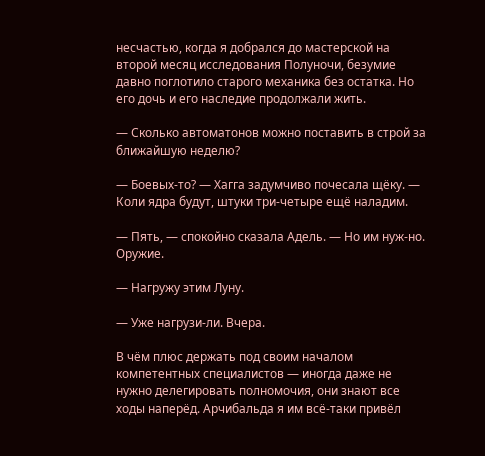несчастью, когда я добрался до мастерской на второй месяц исследования Полуночи, безумие давно поглотило старого механика без остатка. Но его дочь и его наследие продолжали жить.

— Сколько автоматонов можно поставить в строй за ближайшую неделю?

— Боевых-то? — Хагга задумчиво почесала щёку. — Коли ядра будут, штуки три-четыре ещё наладим.

— Пять, — спокойно сказала Адель. — Но им нуж-но. Оружие.

— Нагружу этим Луну.

— Уже нагрузи-ли. Вчера.

В чём плюс держать под своим началом компетентных специалистов — иногда даже не нужно делегировать полномочия, они знают все ходы наперёд. Арчибальда я им всё-таки привёл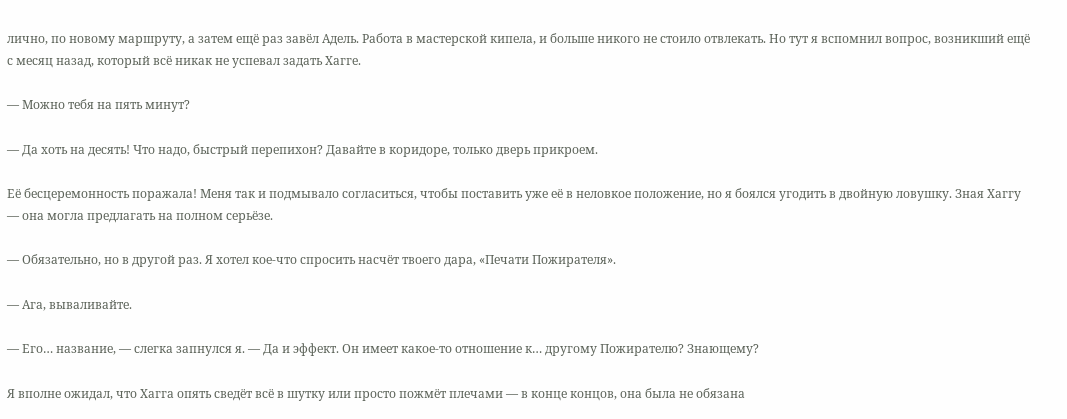лично, по новому маршруту, а затем ещё раз завёл Адель. Работа в мастерской кипела, и больше никого не стоило отвлекать. Но тут я вспомнил вопрос, возникший ещё с месяц назад, который всё никак не успевал задать Хагге.

— Можно тебя на пять минут?

— Да хоть на десять! Что надо, быстрый перепихон? Давайте в коридоре, только дверь прикроем.

Её бесцеремонность поражала! Меня так и подмывало согласиться, чтобы поставить уже её в неловкое положение, но я боялся угодить в двойную ловушку. Зная Хаггу — она могла предлагать на полном серьёзе.

— Обязательно, но в другой раз. Я хотел кое-что спросить насчёт твоего дара, «Печати Пожирателя».

— Ага, вываливайте.

— Его… название, — слегка запнулся я. — Да и эффект. Он имеет какое-то отношение к… другому Пожирателю? Знающему?

Я вполне ожидал, что Хагга опять сведёт всё в шутку или просто пожмёт плечами — в конце концов, она была не обязана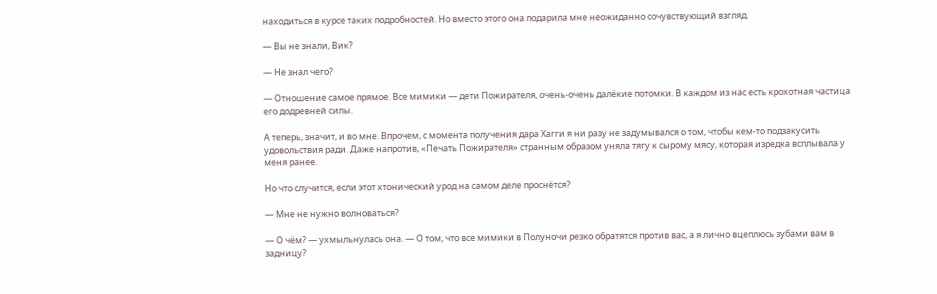находиться в курсе таких подробностей. Но вместо этого она подарила мне неожиданно сочувствующий взгляд.

— Вы не знали, Вик?

— Не знал чего?

— Отношение самое прямое. Все мимики — дети Пожирателя, очень-очень далёкие потомки. В каждом из нас есть крохотная частица его додревней силы.

А теперь, значит, и во мне. Впрочем, с момента получения дара Хагги я ни разу не задумывался о том, чтобы кем-то подзакусить удовольствия ради. Даже напротив, «Печать Пожирателя» странным образом уняла тягу к сырому мясу, которая изредка всплывала у меня ранее.

Но что случится, если этот хтонический урод на самом деле проснётся?

— Мне не нужно волноваться?

— О чём? — ухмыльнулась она. — О том, что все мимики в Полуночи резко обратятся против вас, а я лично вцеплюсь зубами вам в задницу?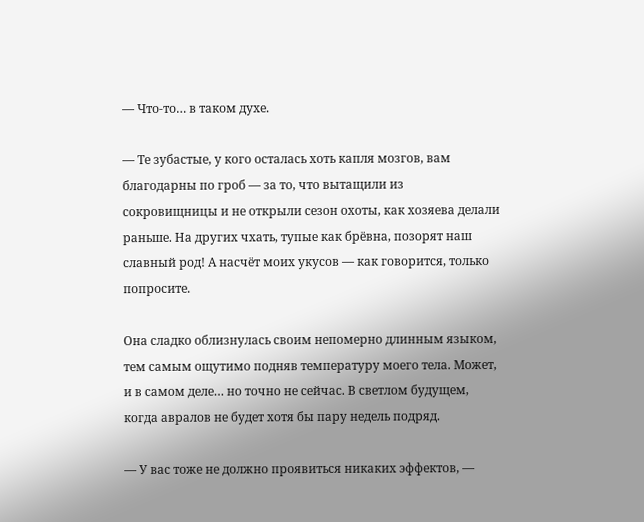— Что-то… в таком духе.

— Те зубастые, у кого осталась хоть капля мозгов, вам благодарны по гроб — за то, что вытащили из сокровищницы и не открыли сезон охоты, как хозяева делали раньше. На других чхать, тупые как брёвна, позорят наш славный род! А насчёт моих укусов — как говорится, только попросите.

Она сладко облизнулась своим непомерно длинным языком, тем самым ощутимо подняв температуру моего тела. Может, и в самом деле… но точно не сейчас. В светлом будущем, когда авралов не будет хотя бы пару недель подряд.

— У вас тоже не должно проявиться никаких эффектов, —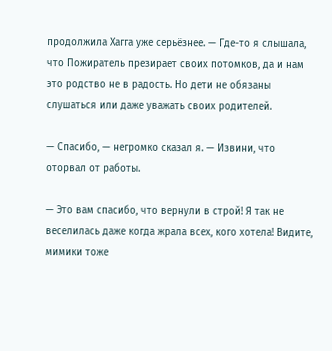продолжила Хагга уже серьёзнее. — Где-то я слышала, что Пожиратель презирает своих потомков, да и нам это родство не в радость. Но дети не обязаны слушаться или даже уважать своих родителей.

— Спасибо, — негромко сказал я. — Извини, что оторвал от работы.

— Это вам спасибо, что вернули в строй! Я так не веселилась даже когда жрала всех, кого хотела! Видите, мимики тоже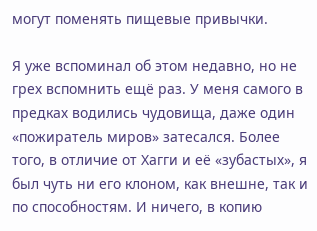могут поменять пищевые привычки.

Я уже вспоминал об этом недавно, но не грех вспомнить ещё раз. У меня самого в предках водились чудовища, даже один «пожиратель миров» затесался. Более того, в отличие от Хагги и её «зубастых», я был чуть ни его клоном, как внешне, так и по способностям. И ничего, в копию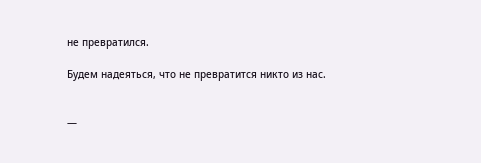не превратился.

Будем надеяться, что не превратится никто из нас.


—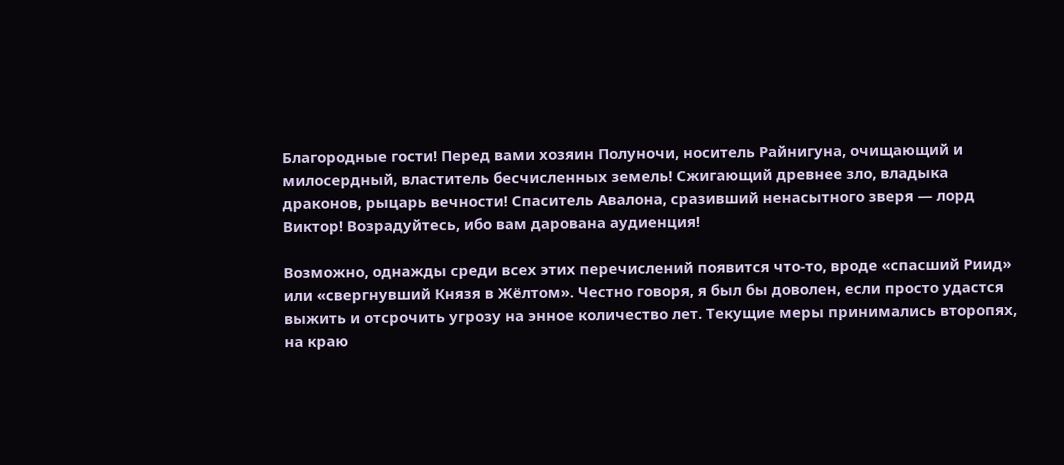Благородные гости! Перед вами хозяин Полуночи, носитель Райнигуна, очищающий и милосердный, властитель бесчисленных земель! Сжигающий древнее зло, владыка драконов, рыцарь вечности! Спаситель Авалона, сразивший ненасытного зверя — лорд Виктор! Возрадуйтесь, ибо вам дарована аудиенция!

Возможно, однажды среди всех этих перечислений появится что-то, вроде «спасший Риид» или «свергнувший Князя в Жёлтом». Честно говоря, я был бы доволен, если просто удастся выжить и отсрочить угрозу на энное количество лет. Текущие меры принимались второпях, на краю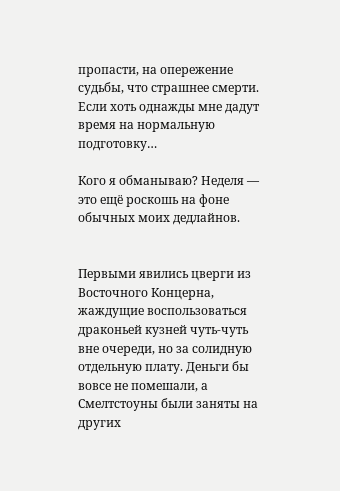пропасти, на опережение судьбы, что страшнее смерти. Если хоть однажды мне дадут время на нормальную подготовку…

Кого я обманываю? Неделя — это ещё роскошь на фоне обычных моих дедлайнов.


Первыми явились цверги из Восточного Концерна, жаждущие воспользоваться драконьей кузней чуть-чуть вне очереди, но за солидную отдельную плату. Деньги бы вовсе не помешали, а Смелтстоуны были заняты на других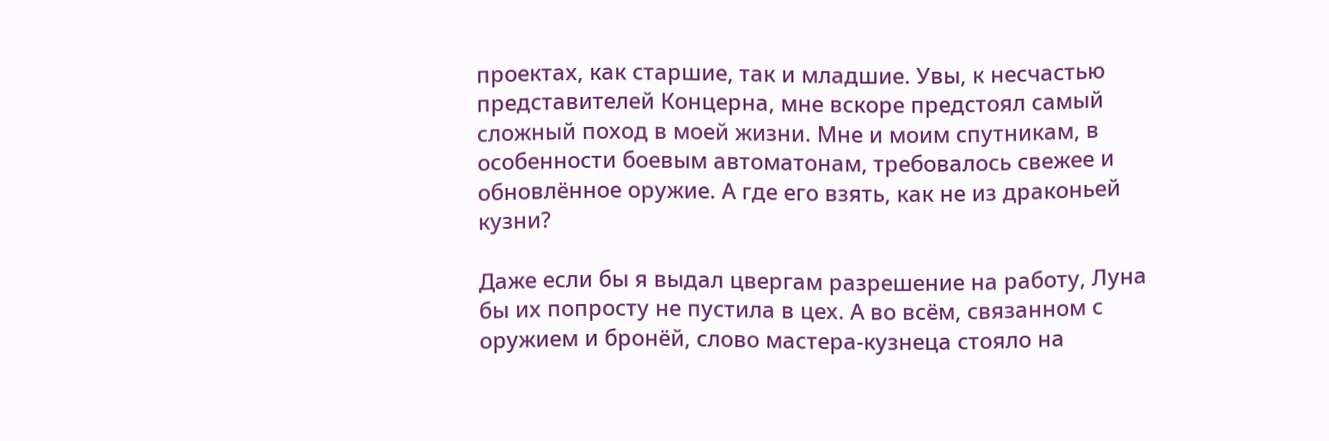проектах, как старшие, так и младшие. Увы, к несчастью представителей Концерна, мне вскоре предстоял самый сложный поход в моей жизни. Мне и моим спутникам, в особенности боевым автоматонам, требовалось свежее и обновлённое оружие. А где его взять, как не из драконьей кузни?

Даже если бы я выдал цвергам разрешение на работу, Луна бы их попросту не пустила в цех. А во всём, связанном с оружием и бронёй, слово мастера-кузнеца стояло на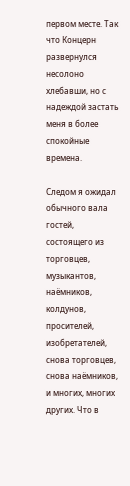первом месте. Так что Концерн развернулся несолоно хлебавши, но с надеждой застать меня в более спокойные времена.

Следом я ожидал обычного вала гостей, состоящего из торговцев, музыкантов, наёмников, колдунов, просителей, изобретателей, снова торговцев, снова наёмников, и многих, многих других. Что в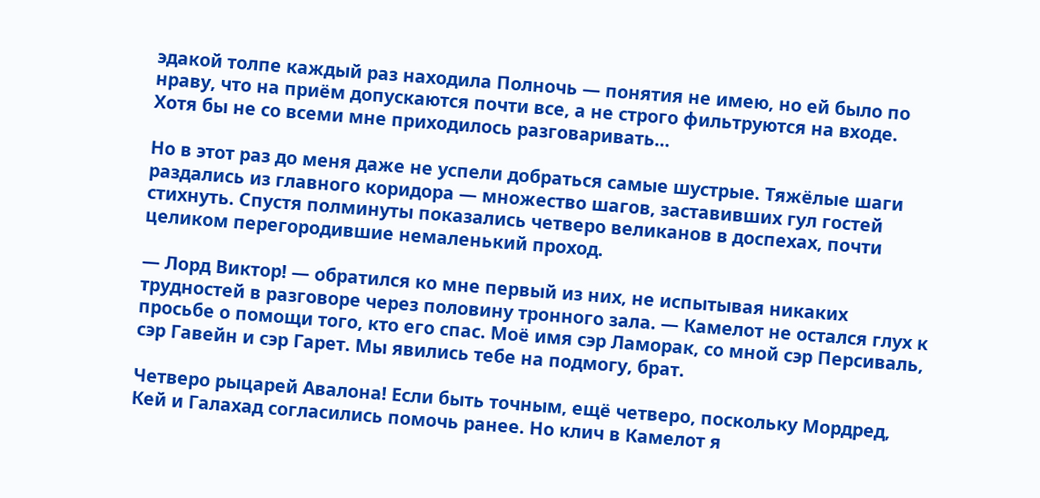эдакой толпе каждый раз находила Полночь — понятия не имею, но ей было по нраву, что на приём допускаются почти все, а не строго фильтруются на входе. Хотя бы не со всеми мне приходилось разговаривать…

Но в этот раз до меня даже не успели добраться самые шустрые. Тяжёлые шаги раздались из главного коридора — множество шагов, заставивших гул гостей стихнуть. Спустя полминуты показались четверо великанов в доспехах, почти целиком перегородившие немаленький проход.

— Лорд Виктор! — обратился ко мне первый из них, не испытывая никаких трудностей в разговоре через половину тронного зала. — Камелот не остался глух к просьбе о помощи того, кто его спас. Моё имя сэр Ламорак, со мной сэр Персиваль, сэр Гавейн и сэр Гарет. Мы явились тебе на подмогу, брат.

Четверо рыцарей Авалона! Если быть точным, ещё четверо, поскольку Мордред, Кей и Галахад согласились помочь ранее. Но клич в Камелот я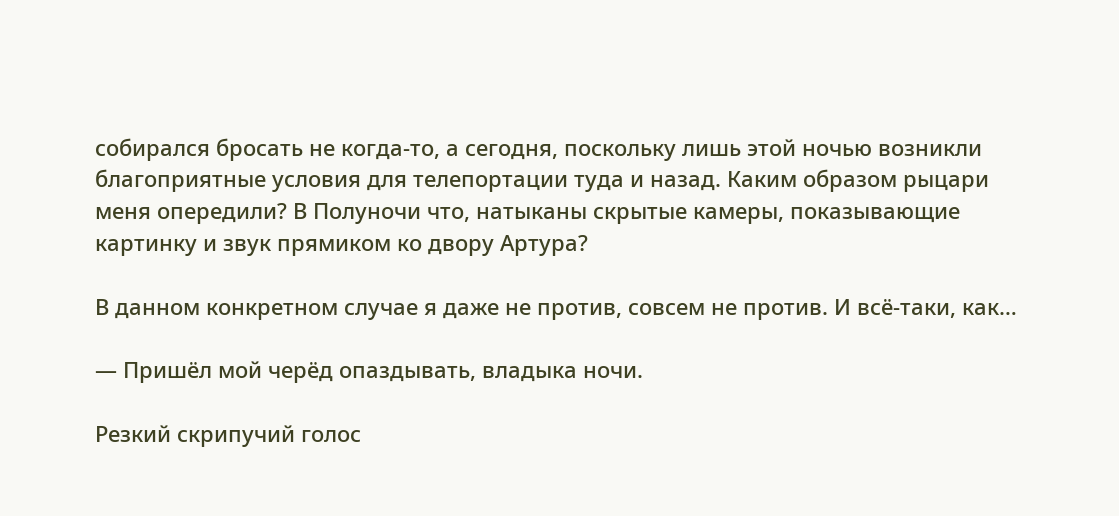собирался бросать не когда-то, а сегодня, поскольку лишь этой ночью возникли благоприятные условия для телепортации туда и назад. Каким образом рыцари меня опередили? В Полуночи что, натыканы скрытые камеры, показывающие картинку и звук прямиком ко двору Артура?

В данном конкретном случае я даже не против, совсем не против. И всё-таки, как…

— Пришёл мой черёд опаздывать, владыка ночи.

Резкий скрипучий голос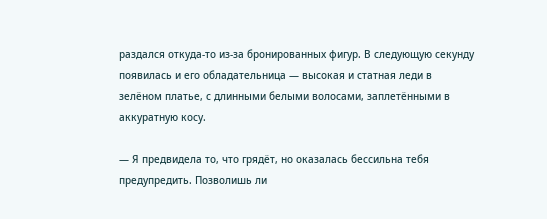раздался откуда-то из-за бронированных фигур. В следующую секунду появилась и его обладательница — высокая и статная леди в зелёном платье, с длинными белыми волосами, заплетёнными в аккуратную косу.

— Я предвидела то, что грядёт, но оказалась бессильна тебя предупредить. Позволишь ли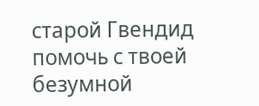старой Гвендид помочь с твоей безумной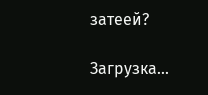затеей?

Загрузка...